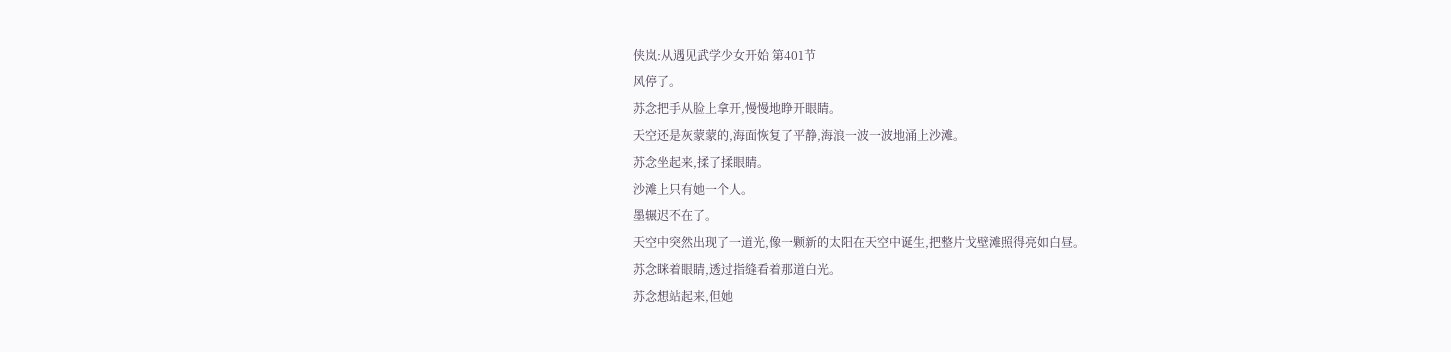侠岚:从遇见武学少女开始 第401节
风停了。
苏念把手从脸上拿开,慢慢地睁开眼睛。
天空还是灰蒙蒙的,海面恢复了平静,海浪一波一波地涌上沙滩。
苏念坐起来,揉了揉眼睛。
沙滩上只有她一个人。
墨辗迟不在了。
天空中突然出现了一道光,像一颗新的太阳在天空中诞生,把整片戈壁滩照得亮如白昼。
苏念眯着眼睛,透过指缝看着那道白光。
苏念想站起来,但她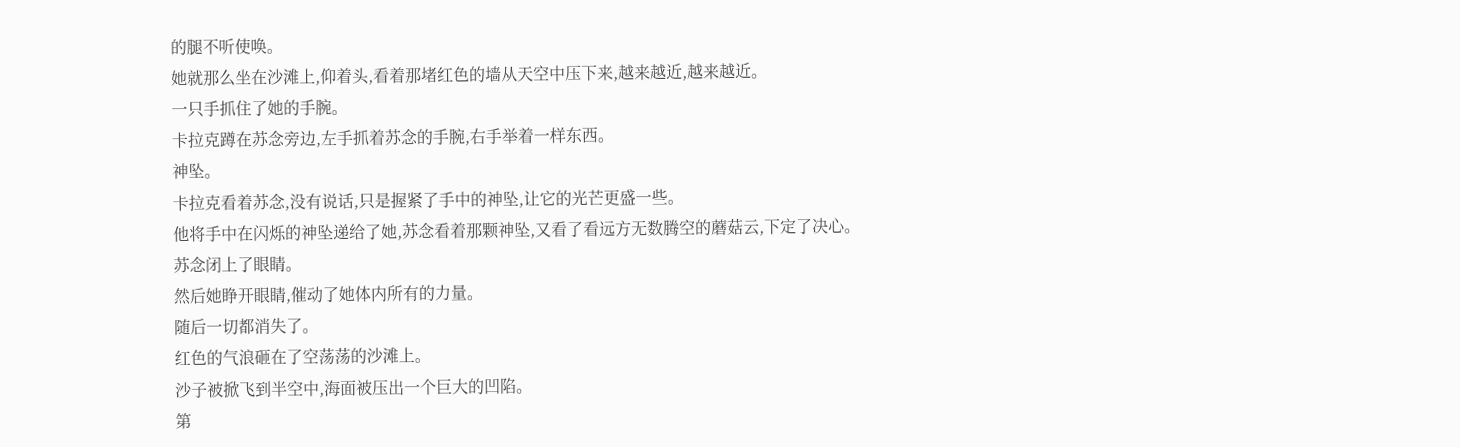的腿不听使唤。
她就那么坐在沙滩上,仰着头,看着那堵红色的墙从天空中压下来,越来越近,越来越近。
一只手抓住了她的手腕。
卡拉克蹲在苏念旁边,左手抓着苏念的手腕,右手举着一样东西。
神坠。
卡拉克看着苏念,没有说话,只是握紧了手中的神坠,让它的光芒更盛一些。
他将手中在闪烁的神坠递给了她,苏念看着那颗神坠,又看了看远方无数腾空的蘑菇云,下定了决心。
苏念闭上了眼睛。
然后她睁开眼睛,催动了她体内所有的力量。
随后一切都消失了。
红色的气浪砸在了空荡荡的沙滩上。
沙子被掀飞到半空中,海面被压出一个巨大的凹陷。
第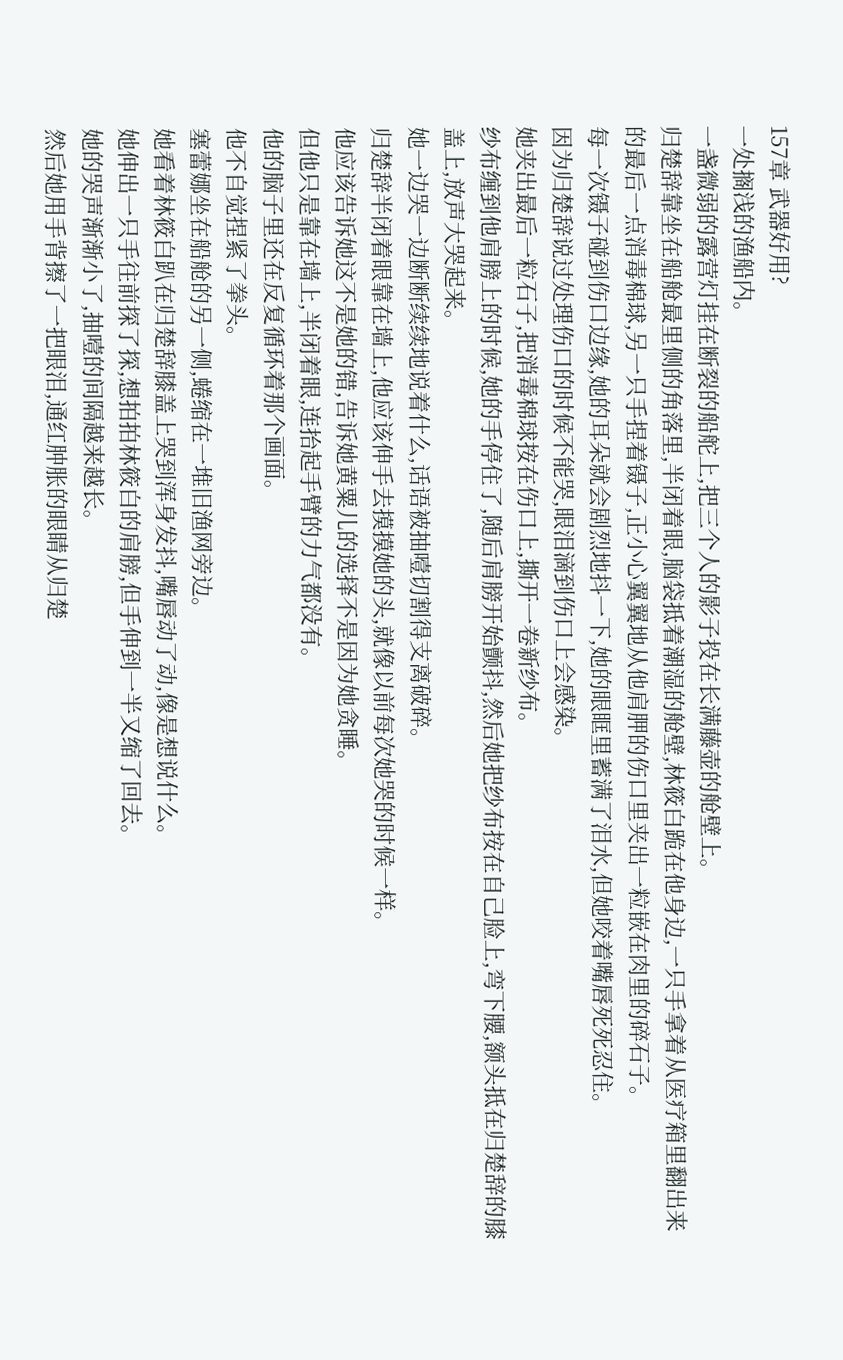157章 武器好用?
一处搁浅的渔船内。
一盏微弱的露营灯挂在断裂的船舵上,把三个人的影子投在长满藤壶的舱壁上。
归楚辞靠坐在船舱最里侧的角落里,半闭着眼,脑袋抵着潮湿的舱壁,林筱白跪在他身边,一只手拿着从医疗箱里翻出来的最后一点消毒棉球,另一只手捏着镊子,正小心翼翼地从他肩胛的伤口里夹出一粒嵌在肉里的碎石子。
每一次镊子碰到伤口边缘,她的耳朵就会剧烈地抖一下,她的眼眶里蓄满了泪水,但她咬着嘴唇死死忍住。
因为归楚辞说过处理伤口的时候不能哭,眼泪滴到伤口上会感染。
她夹出最后一粒石子,把消毒棉球按在伤口上,撕开一卷新纱布。
纱布缠到他肩膀上的时候,她的手停住了,随后肩膀开始颤抖,然后她把纱布按在自己脸上,弯下腰,额头抵在归楚辞的膝盖上,放声大哭起来。
她一边哭一边断断续续地说着什么,话语被抽噎切割得支离破碎。
归楚辞半闭着眼靠在墙上,他应该伸手去摸摸她的头,就像以前每次她哭的时候一样。
他应该告诉她这不是她的错,告诉她黄粟儿的选择不是因为她贪睡。
但他只是靠在墙上,半闭着眼,连抬起手臂的力气都没有。
他的脑子里还在反复循环着那个画面。
他不自觉捏紧了拳头。
塞蕾娜坐在船舱的另一侧,蜷缩在一堆旧渔网旁边。
她看着林筱白趴在归楚辞膝盖上哭到浑身发抖,嘴唇动了动,像是想说什么。
她伸出一只手往前探了探,想拍拍林筱白的肩膀,但手伸到一半又缩了回去。
她的哭声渐渐小了,抽噎的间隔越来越长。
然后她用手背擦了一把眼泪,通红肿胀的眼睛从归楚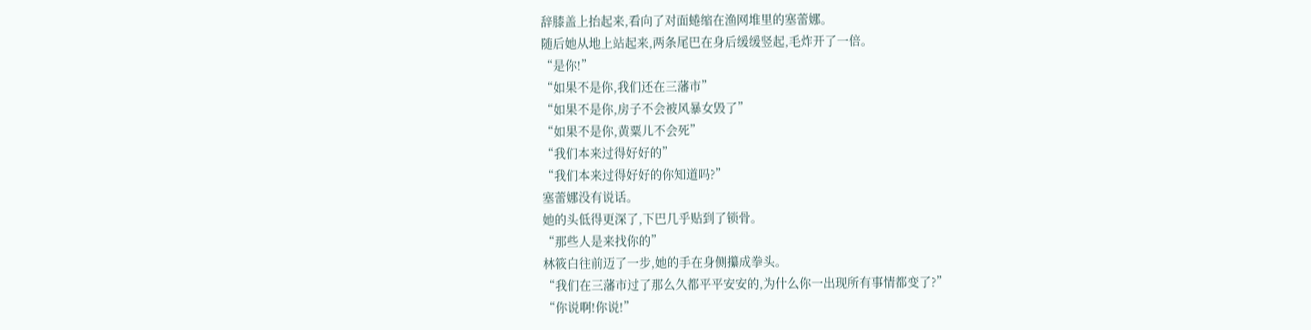辞膝盖上抬起来,看向了对面蜷缩在渔网堆里的塞蕾娜。
随后她从地上站起来,两条尾巴在身后缓缓竖起,毛炸开了一倍。
“是你!”
“如果不是你,我们还在三藩市”
“如果不是你,房子不会被风暴女毁了”
“如果不是你,黄粟儿不会死”
“我们本来过得好好的”
“我们本来过得好好的你知道吗?”
塞蕾娜没有说话。
她的头低得更深了,下巴几乎贴到了锁骨。
“那些人是来找你的”
林筱白往前迈了一步,她的手在身侧攥成拳头。
“我们在三藩市过了那么久都平平安安的,为什么你一出现所有事情都变了?”
“你说啊!你说!”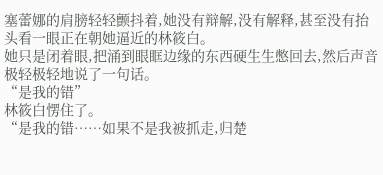塞蕾娜的肩膀轻轻颤抖着,她没有辩解,没有解释,甚至没有抬头看一眼正在朝她逼近的林筱白。
她只是闭着眼,把涌到眼眶边缘的东西硬生生憋回去,然后声音极轻极轻地说了一句话。
“是我的错”
林筱白愣住了。
“是我的错……如果不是我被抓走,归楚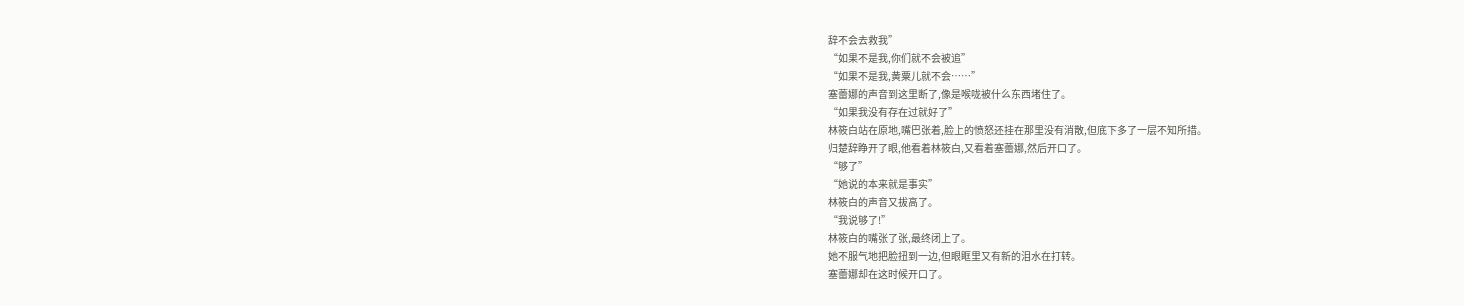辞不会去救我”
“如果不是我,你们就不会被追”
“如果不是我,黄粟儿就不会……”
塞蕾娜的声音到这里断了,像是喉咙被什么东西堵住了。
“如果我没有存在过就好了”
林筱白站在原地,嘴巴张着,脸上的愤怒还挂在那里没有消散,但底下多了一层不知所措。
归楚辞睁开了眼,他看着林筱白,又看着塞蕾娜,然后开口了。
“够了”
“她说的本来就是事实”
林筱白的声音又拔高了。
“我说够了!”
林筱白的嘴张了张,最终闭上了。
她不服气地把脸扭到一边,但眼眶里又有新的泪水在打转。
塞蕾娜却在这时候开口了。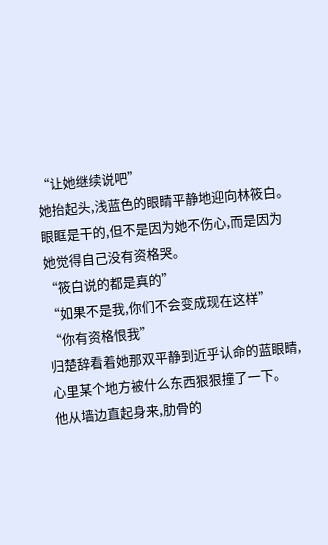“让她继续说吧”
她抬起头,浅蓝色的眼睛平静地迎向林筱白。
眼眶是干的,但不是因为她不伤心,而是因为她觉得自己没有资格哭。
“筱白说的都是真的”
“如果不是我,你们不会变成现在这样”
“你有资格恨我”
归楚辞看着她那双平静到近乎认命的蓝眼睛,心里某个地方被什么东西狠狠撞了一下。
他从墙边直起身来,肋骨的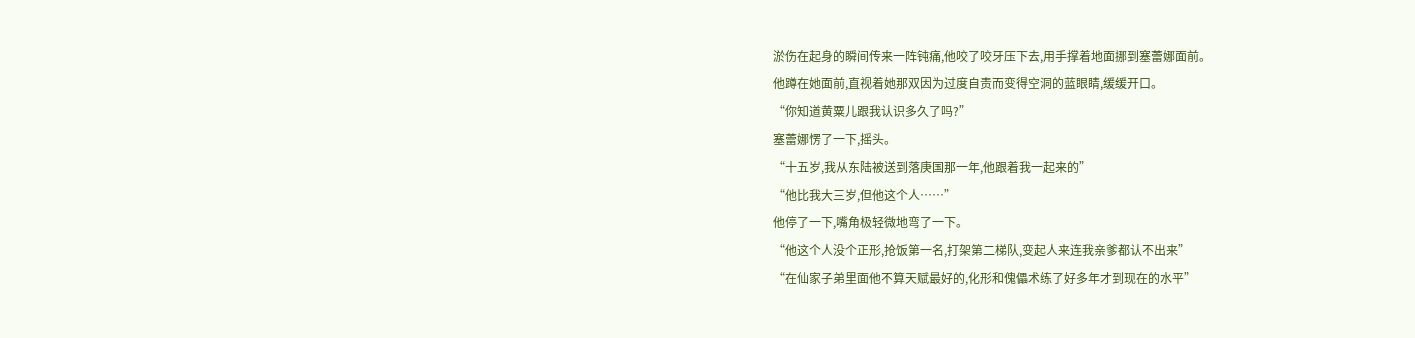淤伤在起身的瞬间传来一阵钝痛,他咬了咬牙压下去,用手撑着地面挪到塞蕾娜面前。
他蹲在她面前,直视着她那双因为过度自责而变得空洞的蓝眼睛,缓缓开口。
“你知道黄粟儿跟我认识多久了吗?”
塞蕾娜愣了一下,摇头。
“十五岁,我从东陆被送到落庚国那一年,他跟着我一起来的”
“他比我大三岁,但他这个人……”
他停了一下,嘴角极轻微地弯了一下。
“他这个人没个正形,抢饭第一名,打架第二梯队,变起人来连我亲爹都认不出来”
“在仙家子弟里面他不算天赋最好的,化形和傀儡术练了好多年才到现在的水平”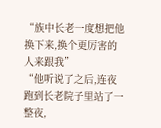“族中长老一度想把他换下来,换个更厉害的人来跟我”
“他听说了之后,连夜跑到长老院子里站了一整夜,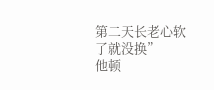第二天长老心软了就没换”
他顿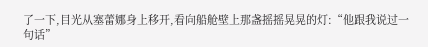了一下,目光从塞蕾娜身上移开,看向船舱壁上那盏摇摇晃晃的灯:“他跟我说过一句话”